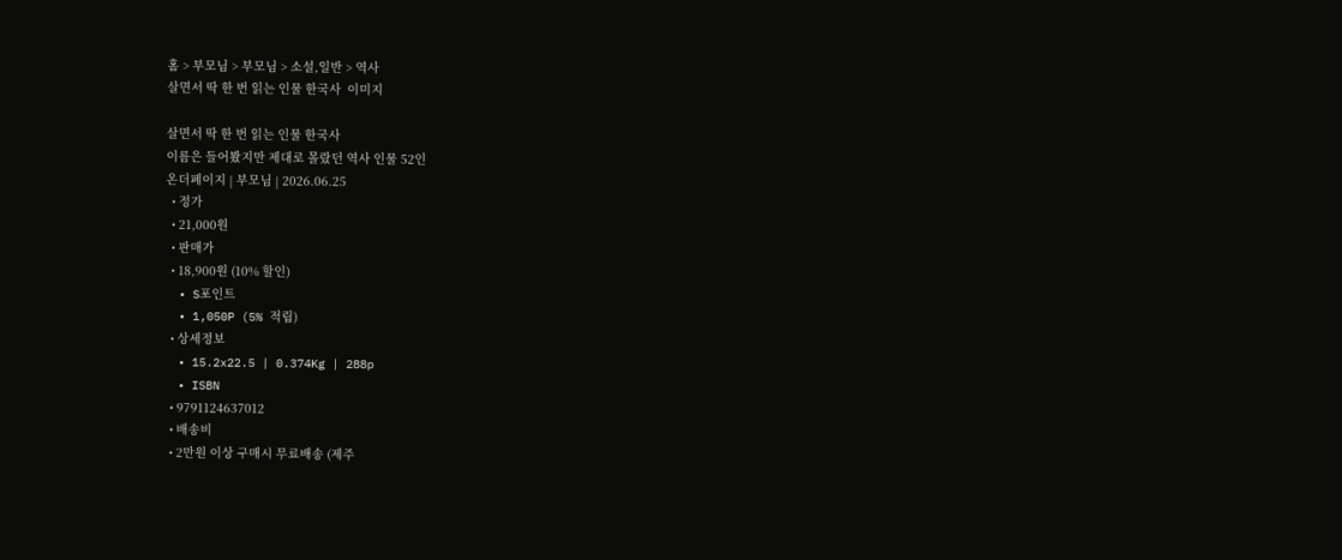홈 > 부모님 > 부모님 > 소설,일반 > 역사
살면서 딱 한 번 읽는 인물 한국사  이미지

살면서 딱 한 번 읽는 인물 한국사
이름은 들어봤지만 제대로 몰랐던 역사 인물 52인
온더페이지 | 부모님 | 2026.06.25
  • 정가
  • 21,000원
  • 판매가
  • 18,900원 (10% 할인)
  • S포인트
  • 1,050P (5% 적립)
  • 상세정보
  • 15.2x22.5 | 0.374Kg | 288p
  • ISBN
  • 9791124637012
  • 배송비
  • 2만원 이상 구매시 무료배송 (제주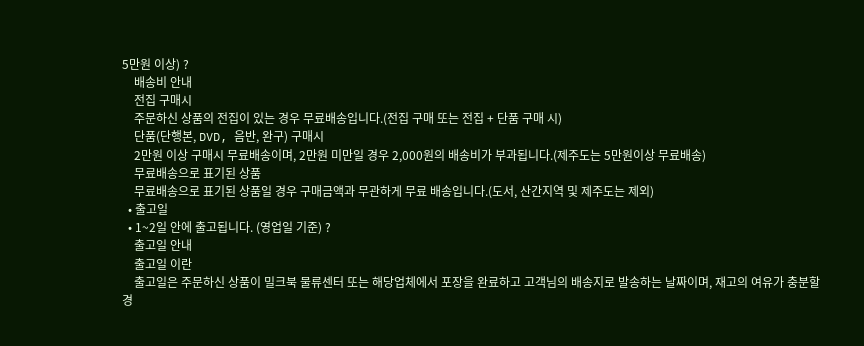5만원 이상) ?
    배송비 안내
    전집 구매시
    주문하신 상품의 전집이 있는 경우 무료배송입니다.(전집 구매 또는 전집 + 단품 구매 시)
    단품(단행본, DVD, 음반, 완구) 구매시
    2만원 이상 구매시 무료배송이며, 2만원 미만일 경우 2,000원의 배송비가 부과됩니다.(제주도는 5만원이상 무료배송)
    무료배송으로 표기된 상품
    무료배송으로 표기된 상품일 경우 구매금액과 무관하게 무료 배송입니다.(도서, 산간지역 및 제주도는 제외)
  • 출고일
  • 1~2일 안에 출고됩니다. (영업일 기준) ?
    출고일 안내
    출고일 이란
    출고일은 주문하신 상품이 밀크북 물류센터 또는 해당업체에서 포장을 완료하고 고객님의 배송지로 발송하는 날짜이며, 재고의 여유가 충분할 경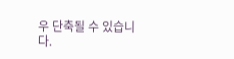우 단축될 수 있습니다.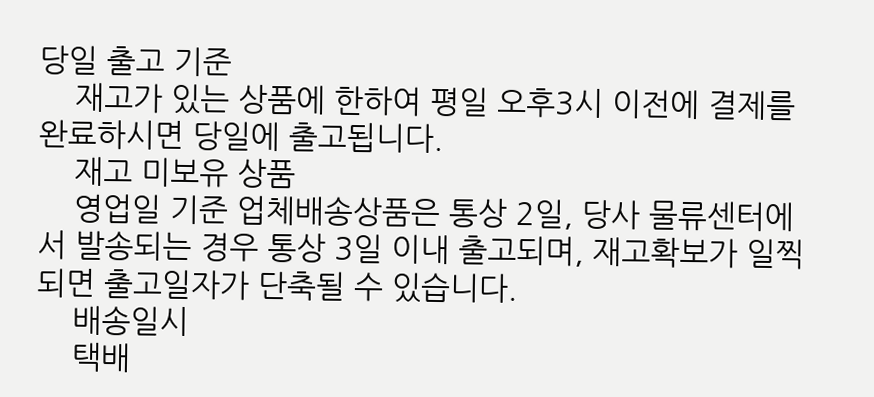당일 출고 기준
    재고가 있는 상품에 한하여 평일 오후3시 이전에 결제를 완료하시면 당일에 출고됩니다.
    재고 미보유 상품
    영업일 기준 업체배송상품은 통상 2일, 당사 물류센터에서 발송되는 경우 통상 3일 이내 출고되며, 재고확보가 일찍되면 출고일자가 단축될 수 있습니다.
    배송일시
    택배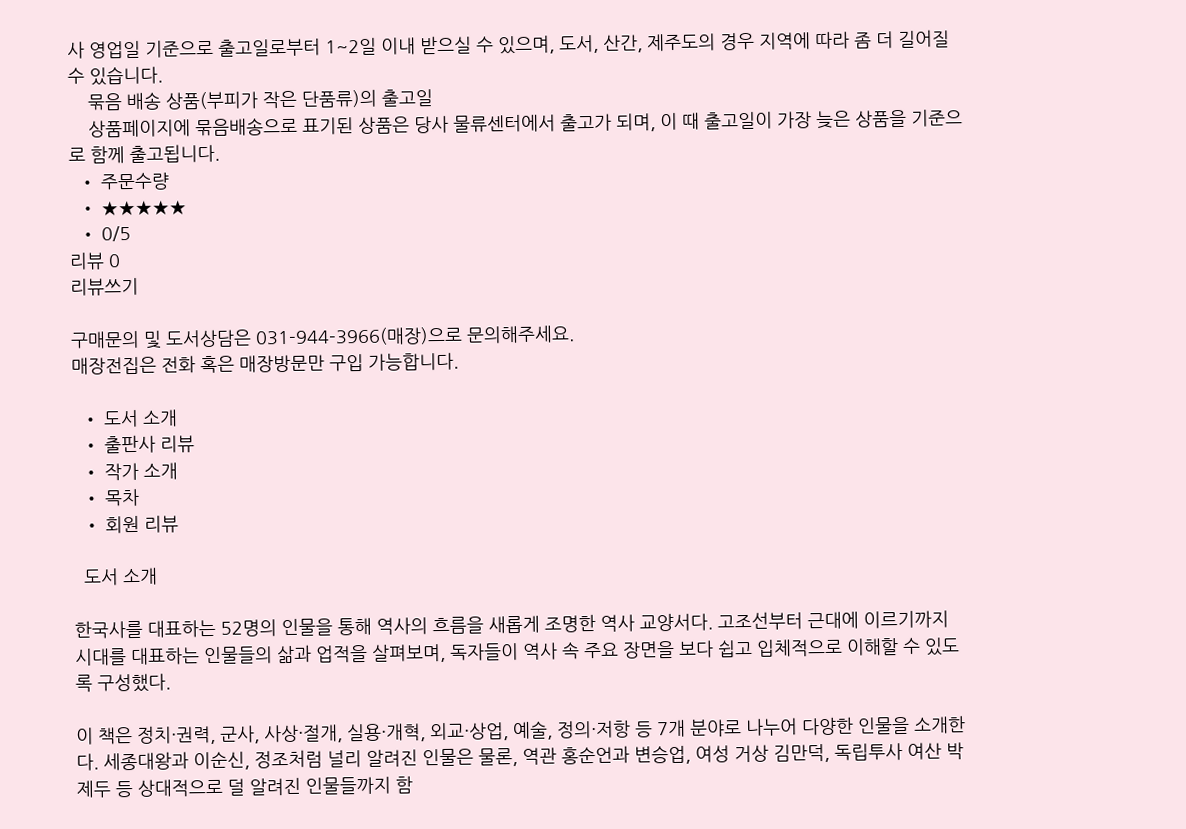사 영업일 기준으로 출고일로부터 1~2일 이내 받으실 수 있으며, 도서, 산간, 제주도의 경우 지역에 따라 좀 더 길어질 수 있습니다.
    묶음 배송 상품(부피가 작은 단품류)의 출고일
    상품페이지에 묶음배송으로 표기된 상품은 당사 물류센터에서 출고가 되며, 이 때 출고일이 가장 늦은 상품을 기준으로 함께 출고됩니다.
  • 주문수량
  • ★★★★★
  • 0/5
리뷰 0
리뷰쓰기

구매문의 및 도서상담은 031-944-3966(매장)으로 문의해주세요.
매장전집은 전화 혹은 매장방문만 구입 가능합니다.

  • 도서 소개
  • 출판사 리뷰
  • 작가 소개
  • 목차
  • 회원 리뷰

  도서 소개

한국사를 대표하는 52명의 인물을 통해 역사의 흐름을 새롭게 조명한 역사 교양서다. 고조선부터 근대에 이르기까지 시대를 대표하는 인물들의 삶과 업적을 살펴보며, 독자들이 역사 속 주요 장면을 보다 쉽고 입체적으로 이해할 수 있도록 구성했다.

이 책은 정치·권력, 군사, 사상·절개, 실용·개혁, 외교·상업, 예술, 정의·저항 등 7개 분야로 나누어 다양한 인물을 소개한다. 세종대왕과 이순신, 정조처럼 널리 알려진 인물은 물론, 역관 홍순언과 변승업, 여성 거상 김만덕, 독립투사 여산 박제두 등 상대적으로 덜 알려진 인물들까지 함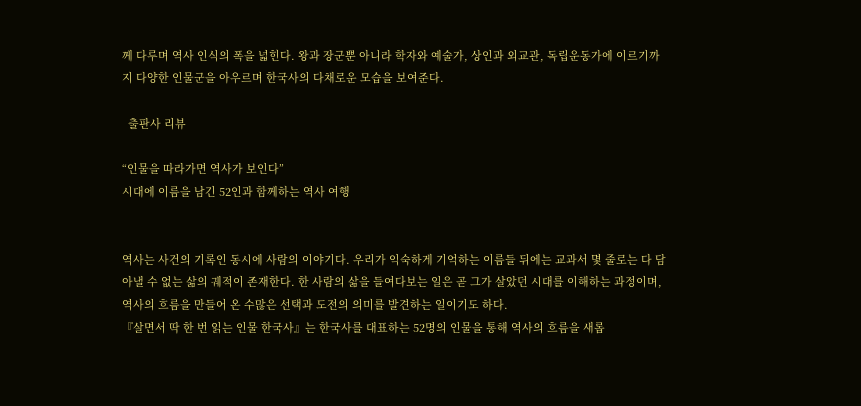께 다루며 역사 인식의 폭을 넓힌다. 왕과 장군뿐 아니라 학자와 예술가, 상인과 외교관, 독립운동가에 이르기까지 다양한 인물군을 아우르며 한국사의 다채로운 모습을 보여준다.

  출판사 리뷰

“인물을 따라가면 역사가 보인다”
시대에 이름을 남긴 52인과 함께하는 역사 여행


역사는 사건의 기록인 동시에 사람의 이야기다. 우리가 익숙하게 기억하는 이름들 뒤에는 교과서 몇 줄로는 다 담아낼 수 없는 삶의 궤적이 존재한다. 한 사람의 삶을 들여다보는 일은 곧 그가 살았던 시대를 이해하는 과정이며, 역사의 흐름을 만들어 온 수많은 선택과 도전의 의미를 발견하는 일이기도 하다.
『살면서 딱 한 번 읽는 인물 한국사』는 한국사를 대표하는 52명의 인물을 통해 역사의 흐름을 새롭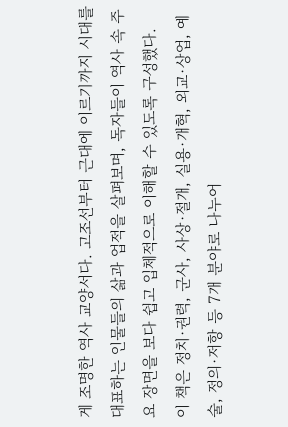게 조명한 역사 교양서다. 고조선부터 근대에 이르기까지 시대를 대표하는 인물들의 삶과 업적을 살펴보며, 독자들이 역사 속 주요 장면을 보다 쉽고 입체적으로 이해할 수 있도록 구성했다.
이 책은 정치·권력, 군사, 사상·절개, 실용·개혁, 외교·상업, 예술, 정의·저항 등 7개 분야로 나누어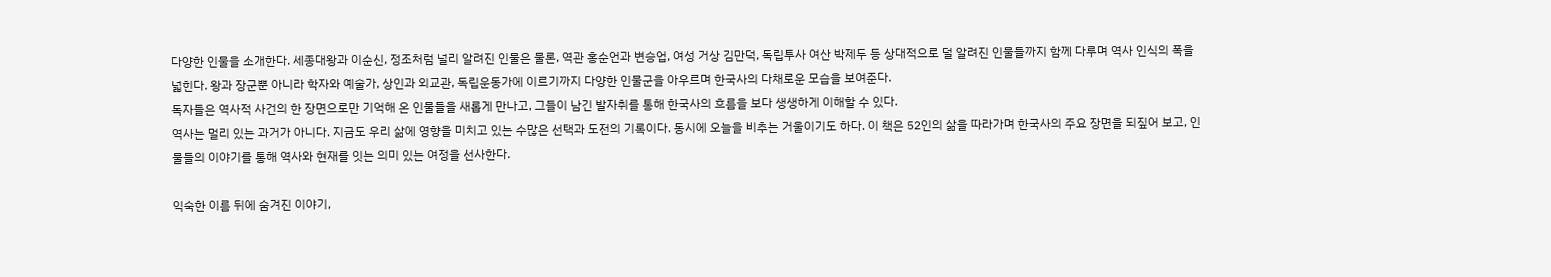다양한 인물을 소개한다. 세종대왕과 이순신, 정조처럼 널리 알려진 인물은 물론, 역관 홍순언과 변승업, 여성 거상 김만덕, 독립투사 여산 박제두 등 상대적으로 덜 알려진 인물들까지 함께 다루며 역사 인식의 폭을 넓힌다. 왕과 장군뿐 아니라 학자와 예술가, 상인과 외교관, 독립운동가에 이르기까지 다양한 인물군을 아우르며 한국사의 다채로운 모습을 보여준다.
독자들은 역사적 사건의 한 장면으로만 기억해 온 인물들을 새롭게 만나고, 그들이 남긴 발자취를 통해 한국사의 흐름을 보다 생생하게 이해할 수 있다.
역사는 멀리 있는 과거가 아니다. 지금도 우리 삶에 영향을 미치고 있는 수많은 선택과 도전의 기록이다. 동시에 오늘을 비추는 거울이기도 하다. 이 책은 52인의 삶을 따라가며 한국사의 주요 장면을 되짚어 보고, 인물들의 이야기를 통해 역사와 현재를 잇는 의미 있는 여정을 선사한다.

익숙한 이름 뒤에 숨겨진 이야기,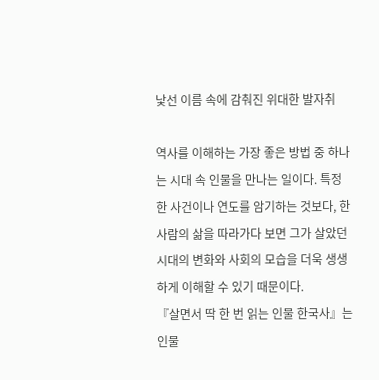낯선 이름 속에 감춰진 위대한 발자취

역사를 이해하는 가장 좋은 방법 중 하나는 시대 속 인물을 만나는 일이다. 특정한 사건이나 연도를 암기하는 것보다, 한 사람의 삶을 따라가다 보면 그가 살았던 시대의 변화와 사회의 모습을 더욱 생생하게 이해할 수 있기 때문이다.
『살면서 딱 한 번 읽는 인물 한국사』는 인물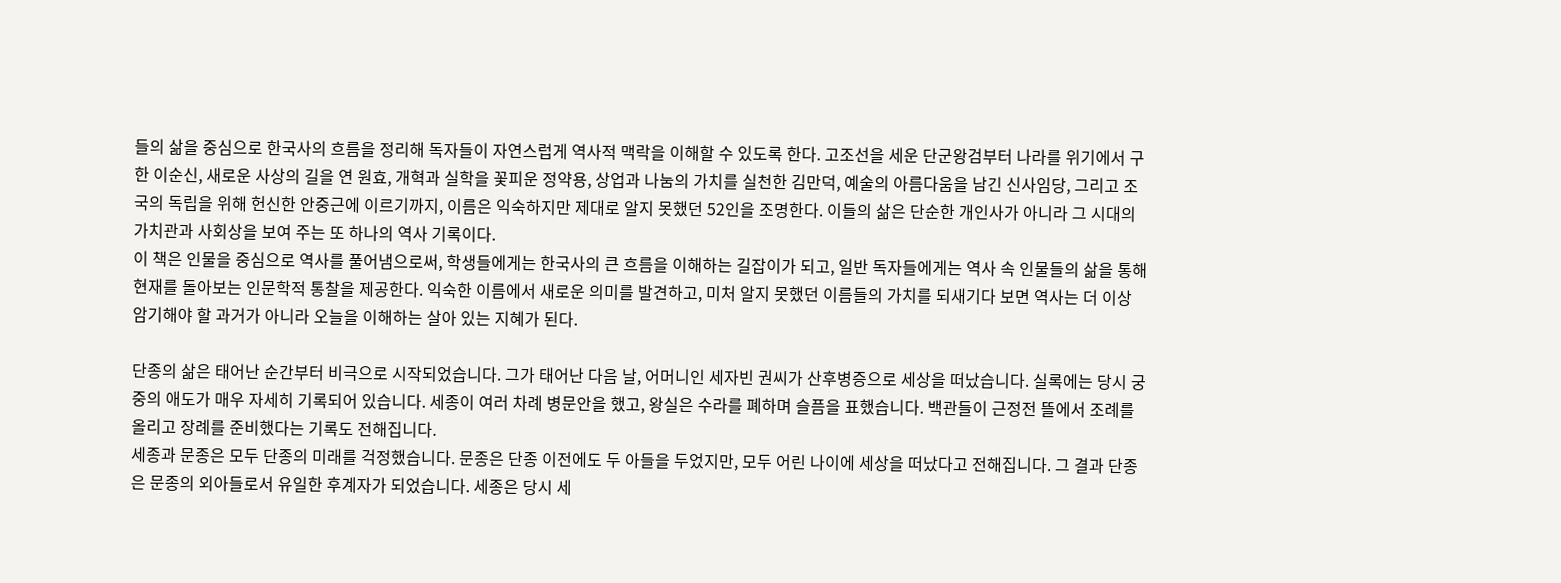들의 삶을 중심으로 한국사의 흐름을 정리해 독자들이 자연스럽게 역사적 맥락을 이해할 수 있도록 한다. 고조선을 세운 단군왕검부터 나라를 위기에서 구한 이순신, 새로운 사상의 길을 연 원효, 개혁과 실학을 꽃피운 정약용, 상업과 나눔의 가치를 실천한 김만덕, 예술의 아름다움을 남긴 신사임당, 그리고 조국의 독립을 위해 헌신한 안중근에 이르기까지, 이름은 익숙하지만 제대로 알지 못했던 52인을 조명한다. 이들의 삶은 단순한 개인사가 아니라 그 시대의 가치관과 사회상을 보여 주는 또 하나의 역사 기록이다.
이 책은 인물을 중심으로 역사를 풀어냄으로써, 학생들에게는 한국사의 큰 흐름을 이해하는 길잡이가 되고, 일반 독자들에게는 역사 속 인물들의 삶을 통해 현재를 돌아보는 인문학적 통찰을 제공한다. 익숙한 이름에서 새로운 의미를 발견하고, 미처 알지 못했던 이름들의 가치를 되새기다 보면 역사는 더 이상 암기해야 할 과거가 아니라 오늘을 이해하는 살아 있는 지혜가 된다.

단종의 삶은 태어난 순간부터 비극으로 시작되었습니다. 그가 태어난 다음 날, 어머니인 세자빈 권씨가 산후병증으로 세상을 떠났습니다. 실록에는 당시 궁중의 애도가 매우 자세히 기록되어 있습니다. 세종이 여러 차례 병문안을 했고, 왕실은 수라를 폐하며 슬픔을 표했습니다. 백관들이 근정전 뜰에서 조례를 올리고 장례를 준비했다는 기록도 전해집니다.
세종과 문종은 모두 단종의 미래를 걱정했습니다. 문종은 단종 이전에도 두 아들을 두었지만, 모두 어린 나이에 세상을 떠났다고 전해집니다. 그 결과 단종은 문종의 외아들로서 유일한 후계자가 되었습니다. 세종은 당시 세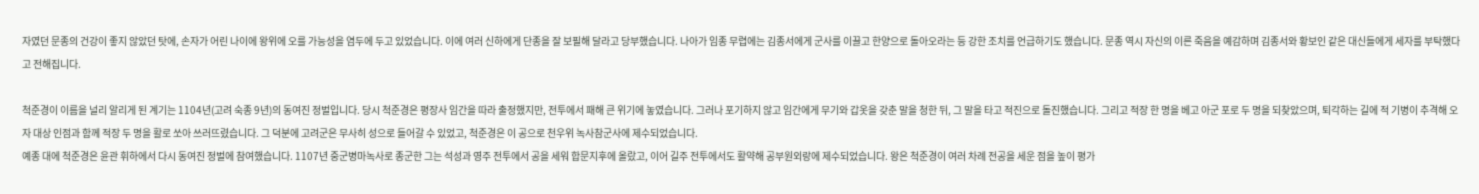자였던 문종의 건강이 좋지 않았던 탓에, 손자가 어린 나이에 왕위에 오를 가능성을 염두에 두고 있었습니다. 이에 여러 신하에게 단종을 잘 보필해 달라고 당부했습니다. 나아가 임종 무렵에는 김종서에게 군사를 이끌고 한양으로 돌아오라는 등 강한 조치를 언급하기도 했습니다. 문종 역시 자신의 이른 죽음을 예감하며 김종서와 황보인 같은 대신들에게 세자를 부탁했다고 전해집니다.

척준경이 이름을 널리 알리게 된 계기는 1104년(고려 숙종 9년)의 동여진 정벌입니다. 당시 척준경은 평장사 임간을 따라 출정했지만, 전투에서 패해 큰 위기에 놓였습니다. 그러나 포기하지 않고 임간에게 무기와 갑옷을 갖춘 말을 청한 뒤, 그 말을 타고 적진으로 돌진했습니다. 그리고 적장 한 명을 베고 아군 포로 두 명을 되찾았으며, 퇴각하는 길에 적 기병이 추격해 오자 대상 인점과 함께 적장 두 명을 활로 쏘아 쓰러뜨렸습니다. 그 덕분에 고려군은 무사히 성으로 들어갈 수 있었고, 척준경은 이 공으로 천우위 녹사참군사에 제수되었습니다.
예종 대에 척준경은 윤관 휘하에서 다시 동여진 정벌에 참여했습니다. 1107년 중군병마녹사로 종군한 그는 석성과 영주 전투에서 공을 세워 합문지후에 올랐고, 이어 길주 전투에서도 활약해 공부원외랑에 제수되었습니다. 왕은 척준경이 여러 차례 전공을 세운 점을 높이 평가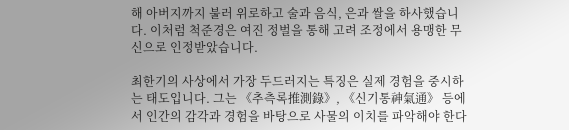해 아버지까지 불러 위로하고 술과 음식, 은과 쌀을 하사했습니다. 이처럼 척준경은 여진 정벌을 통해 고려 조정에서 용맹한 무신으로 인정받았습니다.

최한기의 사상에서 가장 두드러지는 특징은 실제 경험을 중시하는 태도입니다. 그는 《추측록推測錄》, 《신기통神氣通》 등에서 인간의 감각과 경험을 바탕으로 사물의 이치를 파악해야 한다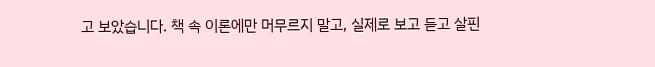고 보았습니다. 책 속 이론에만 머무르지 말고, 실제로 보고 듣고 살핀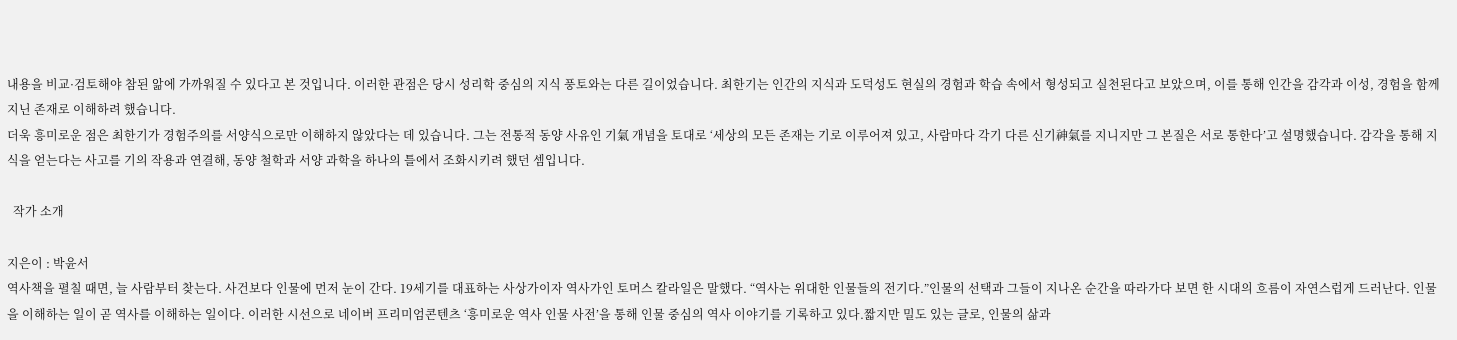내용을 비교·검토해야 참된 앎에 가까워질 수 있다고 본 것입니다. 이러한 관점은 당시 성리학 중심의 지식 풍토와는 다른 길이었습니다. 최한기는 인간의 지식과 도덕성도 현실의 경험과 학습 속에서 형성되고 실천된다고 보았으며, 이를 통해 인간을 감각과 이성, 경험을 함께 지닌 존재로 이해하려 했습니다.
더욱 흥미로운 점은 최한기가 경험주의를 서양식으로만 이해하지 않았다는 데 있습니다. 그는 전통적 동양 사유인 기氣 개념을 토대로 ‘세상의 모든 존재는 기로 이루어져 있고, 사람마다 각기 다른 신기神氣를 지니지만 그 본질은 서로 통한다’고 설명했습니다. 감각을 통해 지식을 얻는다는 사고를 기의 작용과 연결해, 동양 철학과 서양 과학을 하나의 틀에서 조화시키려 했던 셈입니다.

  작가 소개

지은이 : 박윤서
역사책을 펼칠 때면, 늘 사람부터 찾는다. 사건보다 인물에 먼저 눈이 간다. 19세기를 대표하는 사상가이자 역사가인 토머스 칼라일은 말했다. “역사는 위대한 인물들의 전기다.”인물의 선택과 그들이 지나온 순간을 따라가다 보면 한 시대의 흐름이 자연스럽게 드러난다. 인물을 이해하는 일이 곧 역사를 이해하는 일이다. 이러한 시선으로 네이버 프리미엄콘텐츠 ‘흥미로운 역사 인물 사전’을 통해 인물 중심의 역사 이야기를 기록하고 있다.짧지만 밀도 있는 글로, 인물의 삶과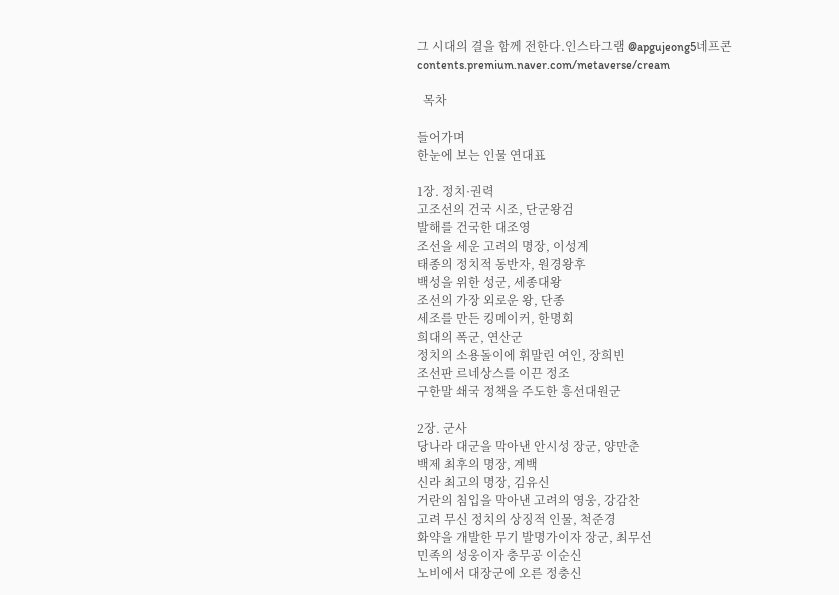그 시대의 결을 함께 전한다.인스타그램 @apgujeong5네프콘 contents.premium.naver.com/metaverse/cream

  목차

들어가며
한눈에 보는 인물 연대표

1장. 정치·권력
고조선의 건국 시조, 단군왕검
발해를 건국한 대조영
조선을 세운 고려의 명장, 이성계
태종의 정치적 동반자, 원경왕후
백성을 위한 성군, 세종대왕
조선의 가장 외로운 왕, 단종
세조를 만든 킹메이커, 한명회
희대의 폭군, 연산군
정치의 소용돌이에 휘말린 여인, 장희빈
조선판 르네상스를 이끈 정조
구한말 쇄국 정책을 주도한 흥선대원군

2장. 군사
당나라 대군을 막아낸 안시성 장군, 양만춘
백제 최후의 명장, 계백
신라 최고의 명장, 김유신
거란의 침입을 막아낸 고려의 영웅, 강감찬
고려 무신 정치의 상징적 인물, 척준경
화약을 개발한 무기 발명가이자 장군, 최무선
민족의 성웅이자 충무공 이순신
노비에서 대장군에 오른 정충신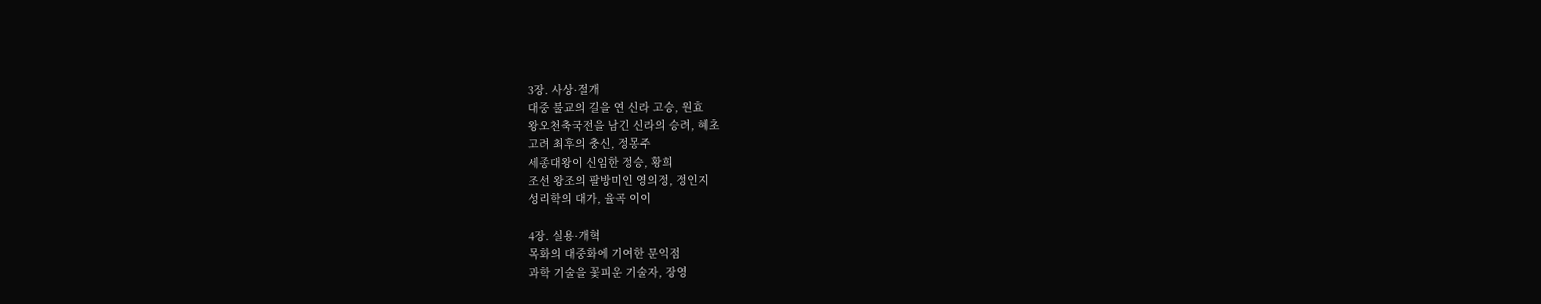3장. 사상·절개
대중 불교의 길을 연 신라 고승, 원효
왕오천축국전을 남긴 신라의 승려, 혜초
고려 최후의 충신, 정몽주
세종대왕이 신임한 정승, 황희
조선 왕조의 팔방미인 영의정, 정인지
성리학의 대가, 율곡 이이

4장. 실용·개혁
목화의 대중화에 기여한 문익점
과학 기술을 꽃피운 기술자, 장영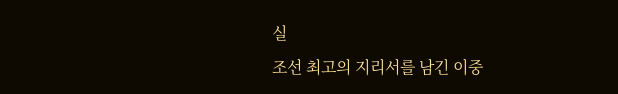실
조선 최고의 지리서를 남긴 이중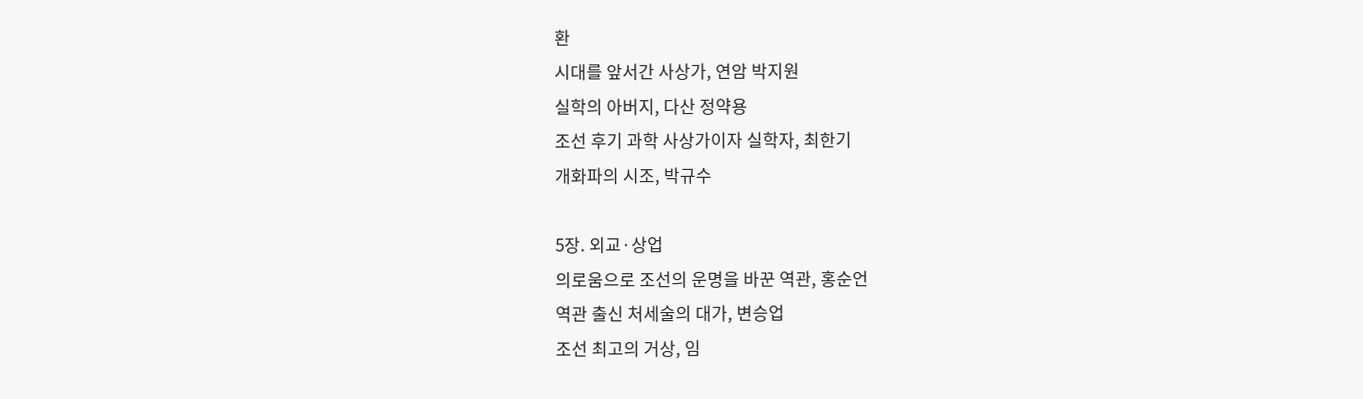환
시대를 앞서간 사상가, 연암 박지원
실학의 아버지, 다산 정약용
조선 후기 과학 사상가이자 실학자, 최한기
개화파의 시조, 박규수

5장. 외교·상업
의로움으로 조선의 운명을 바꾼 역관, 홍순언
역관 출신 처세술의 대가, 변승업
조선 최고의 거상, 임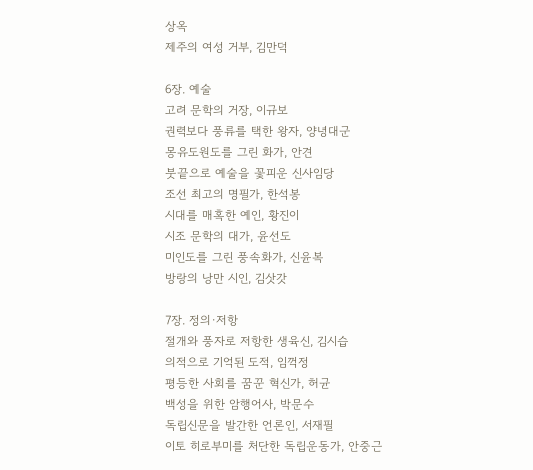상옥
제주의 여성 거부, 김만덕

6장. 예술
고려 문학의 거장, 이규보
권력보다 풍류를 택한 왕자, 양녕대군
몽유도원도를 그린 화가, 안견
붓끝으로 예술을 꽃피운 신사임당
조선 최고의 명필가, 한석봉
시대를 매혹한 예인, 황진이
시조 문학의 대가, 윤선도
미인도를 그린 풍속화가, 신윤복
방랑의 낭만 시인, 김삿갓

7장. 정의·저항
절개와 풍자로 저항한 생육신, 김시습
의적으로 기억된 도적, 임꺽정
평등한 사회를 꿈꾼 혁신가, 허균
백성을 위한 암행어사, 박문수
독립신문을 발간한 언론인, 서재필
이토 히로부미를 처단한 독립운동가, 안중근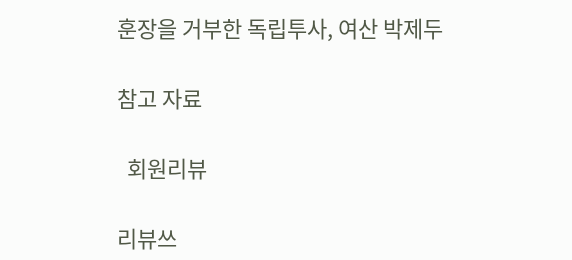훈장을 거부한 독립투사, 여산 박제두

참고 자료

  회원리뷰

리뷰쓰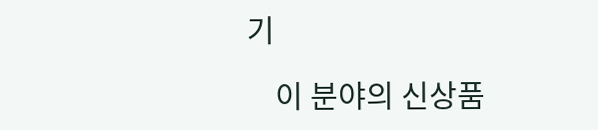기

    이 분야의 신상품